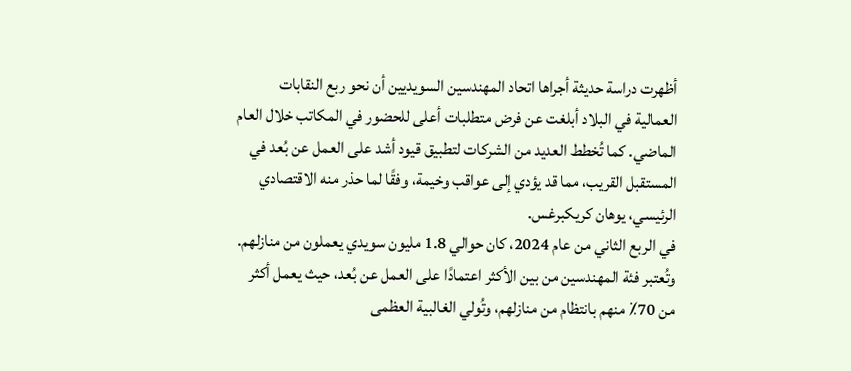أظهرت دراسة حديثة أجراها اتحاد المهندسين السويديين أن نحو ربع النقابات العمالية في البلاد أبلغت عن فرض متطلبات أعلى للحضور في المكاتب خلال العام الماضي. كما تُخطط العديد من الشركات لتطبيق قيود أشد على العمل عن بُعد في المستقبل القريب، مما قد يؤدي إلى عواقب وخيمة، وفقًا لما حذر منه الاقتصادي الرئيسي، يوهان كريكبرغس.
في الربع الثاني من عام 2024، كان حوالي 1.8 مليون سويدي يعملون من منازلهم. وتُعتبر فئة المهندسين من بين الأكثر اعتمادًا على العمل عن بُعد، حيث يعمل أكثر من 70٪ منهم بانتظام من منازلهم، وتُولي الغالبية العظمى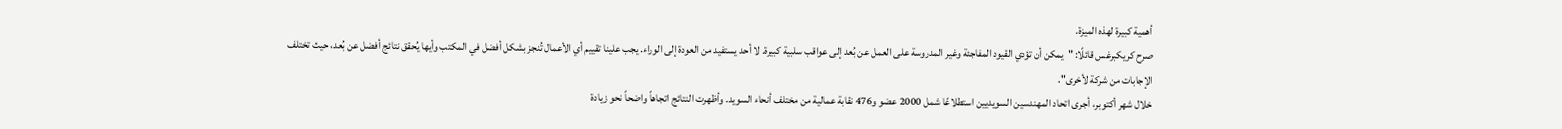أهمية كبيرة لهذه الميزة.
صرح كريكبرغس قائلًا: "يمكن أن تؤدي القيود المفاجئة وغير المدروسة على العمل عن بُعد إلى عواقب سلبية كبيرة. لا أحد يستفيد من العودة إلى الوراء. يجب علينا تقييم أي الأعمال تُنجز بشكل أفضل في المكتب وأيها يُحقق نتائج أفضل عن بُعد، حيث تختلف الإجابات من شركة لأخرى".
خلال شهر أكتوبر، أجرى اتحاد المهندسين السويديين استطلاعًا شمل 2000 عضو و476 نقابة عمالية من مختلف أنحاء السويد. وأظهرت النتائج اتجاهاً واضحاً نحو زيادة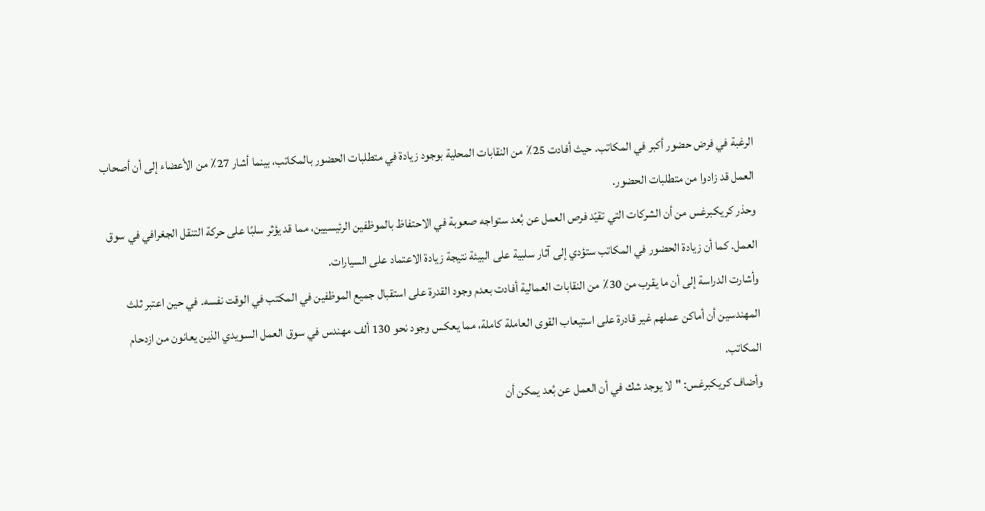الرغبة في فرض حضور أكبر في المكاتب. حيث أفادت 25٪ من النقابات المحلية بوجود زيادة في متطلبات الحضور بالمكاتب، بينما أشار 27٪ من الأعضاء إلى أن أصحاب العمل قد زادوا من متطلبات الحضور.
وحذر كريكبرغس من أن الشركات التي تقيّد فرص العمل عن بُعد ستواجه صعوبة في الاحتفاظ بالموظفين الرئيسيين، مما قد يؤثر سلبًا على حركة التنقل الجغرافي في سوق العمل. كما أن زيادة الحضور في المكاتب ستؤدي إلى آثار سلبية على البيئة نتيجة زيادة الاعتماد على السيارات.
وأشارت الدراسة إلى أن ما يقرب من 30٪ من النقابات العمالية أفادت بعدم وجود القدرة على استقبال جميع الموظفين في المكتب في الوقت نفسه. في حين اعتبر ثلث المهندسين أن أماكن عملهم غير قادرة على استيعاب القوى العاملة كاملة، مما يعكس وجود نحو 130 ألف مهندس في سوق العمل السويدي الذين يعانون من ازدحام المكاتب.
وأضاف كريكبرغس: "لا يوجد شك في أن العمل عن بُعد يمكن أن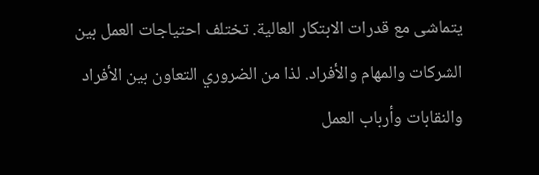يتماشى مع قدرات الابتكار العالية. تختلف احتياجات العمل بين الشركات والمهام والأفراد. لذا من الضروري التعاون بين الأفراد والنقابات وأرباب العمل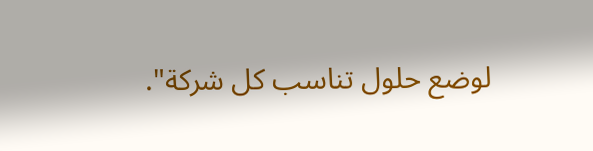لوضع حلول تناسب كل شركة".